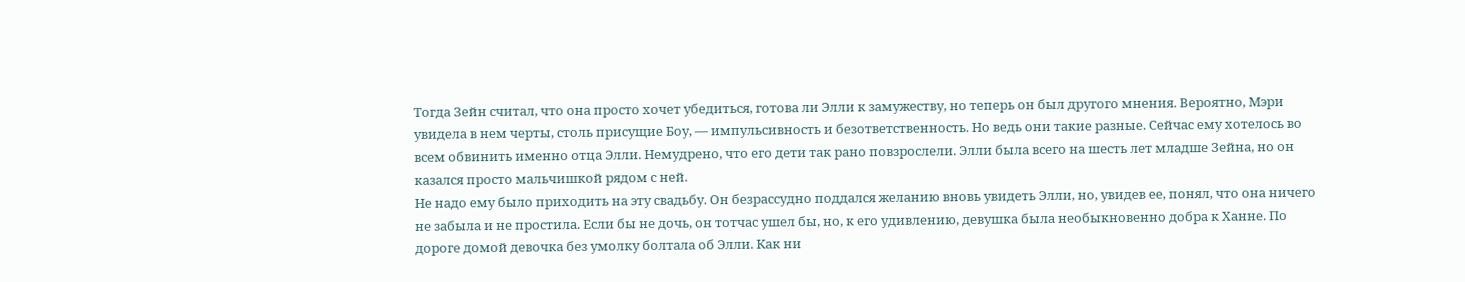Тогда Зейн считал, что она просто хочет убедиться, готова ли Элли к замужеству, но теперь он был другого мнения. Вероятно, Мэри увидела в нем черты, столь присущие Боу, — импульсивность и безответственность. Но ведь они такие разные. Сейчас ему хотелось во всем обвинить именно отца Элли. Немудрено, что его дети так рано повзрослели. Элли была всего на шесть лет младше Зейна, но он казался просто мальчишкой рядом с ней.
Не надо ему было приходить на эту свадьбу. Он безрассудно поддался желанию вновь увидеть Элли, но, увидев ее, понял, что она ничего не забыла и не простила. Если бы не дочь, он тотчас ушел бы, но, к его удивлению, девушка была необыкновенно добра к Ханне. По дороге домой девочка без умолку болтала об Элли. Как ни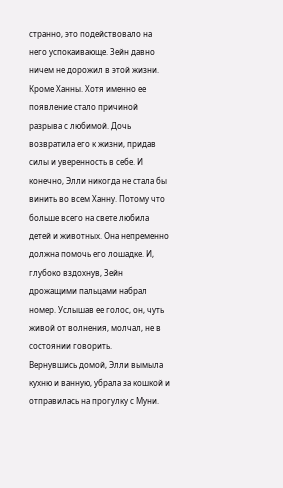странно, это подействовало на него успокаивающе. Зейн давно ничем не дорожил в этой жизни. Кроме Ханны. Хотя именно ее появление стало причиной разрыва с любимой. Дочь возвратила его к жизни, придав силы и уверенность в себе. И конечно, Элли никогда не стала бы винить во всем Ханну. Потому что больше всего на свете любила детей и животных. Она непременно должна помочь его лошадке. И, глубоко вздохнув, Зейн дрожащими пальцами набрал номер. Услышав ее голос, он, чуть живой от волнения, молчал, не в состоянии говорить.
Вернувшись домой, Элли вымыла кухню и ванную, убрала за кошкой и отправилась на прогулку с Муни.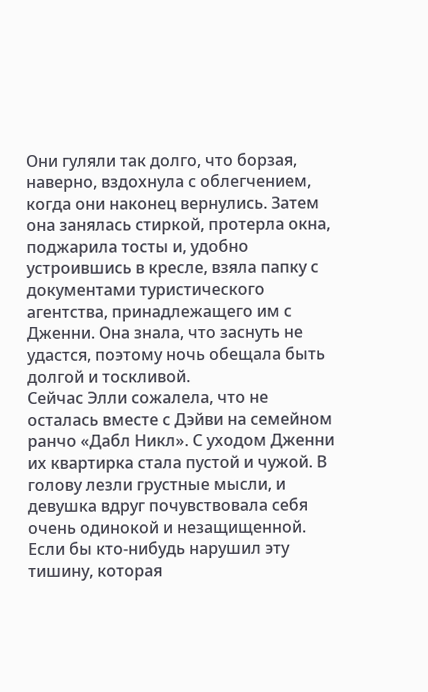Они гуляли так долго, что борзая, наверно, вздохнула с облегчением, когда они наконец вернулись. Затем она занялась стиркой, протерла окна, поджарила тосты и, удобно устроившись в кресле, взяла папку с документами туристического агентства, принадлежащего им с Дженни. Она знала, что заснуть не удастся, поэтому ночь обещала быть долгой и тоскливой.
Сейчас Элли сожалела, что не осталась вместе с Дэйви на семейном ранчо «Дабл Никл». С уходом Дженни их квартирка стала пустой и чужой. В голову лезли грустные мысли, и девушка вдруг почувствовала себя очень одинокой и незащищенной. Если бы кто-нибудь нарушил эту тишину, которая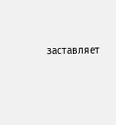заставляет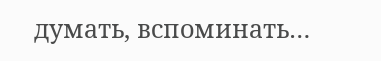думать, вспоминать…